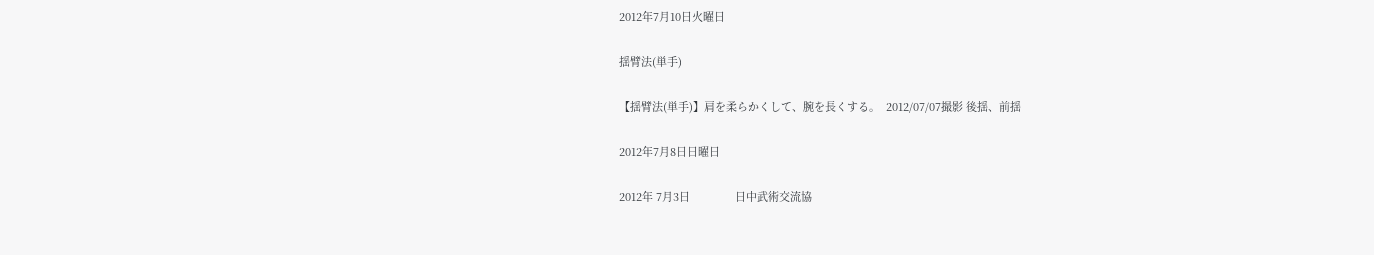2012年7月10日火曜日

揺臂法(単手)

【揺臂法(単手)】肩を柔らかくして、腕を長くする。  2012/07/07撮影 後揺、前揺

2012年7月8日日曜日

2012年 7月3日               日中武術交流協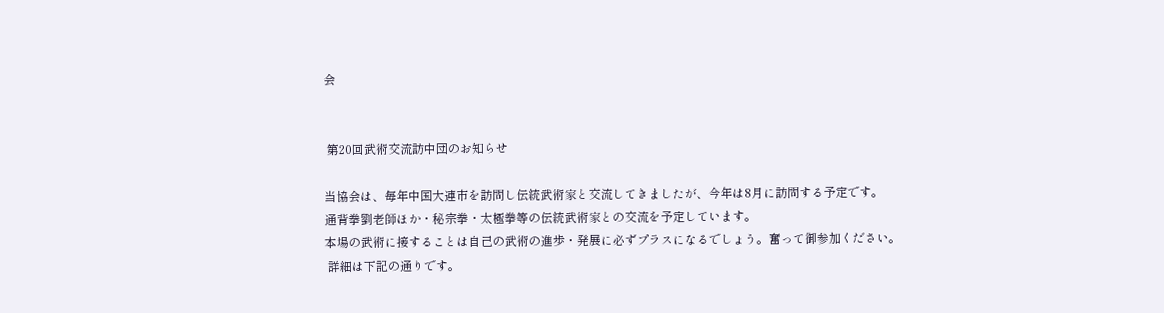会


 第20回武術交流訪中団のお知らせ

当協会は、毎年中国大連市を訪問し伝統武術家と交流してきましたが、今年は8月に訪問する予定です。
通背拳劉老師ほか・秘宗拳・太極拳等の伝統武術家との交流を予定しています。
本場の武術に接することは自己の武術の進歩・発展に必ずプラスになるでしょう。奮って御参加ください。
 詳細は下記の通りです。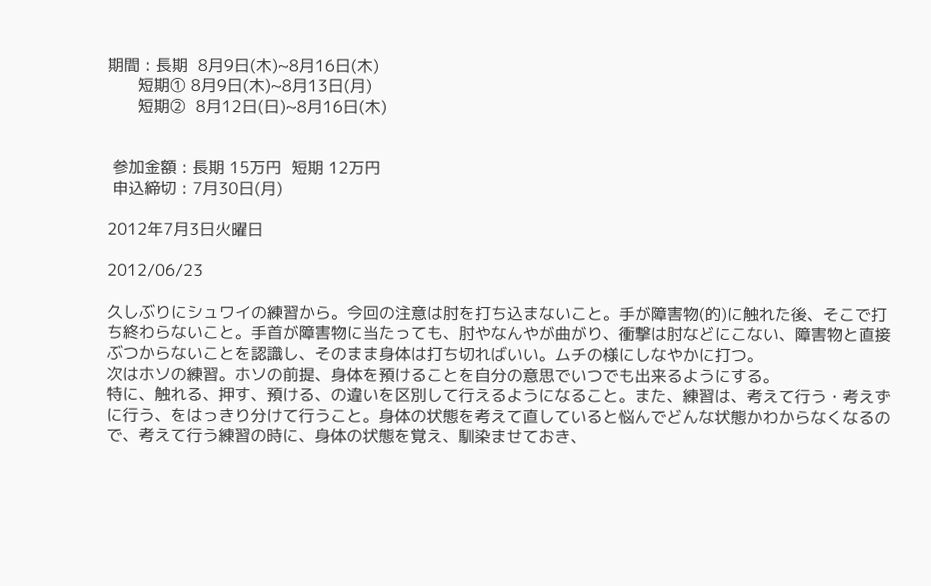期間 : 長期  8月9日(木)~8月16日(木)
      短期① 8月9日(木)~8月13日(月)
      短期②  8月12日(日)~8月16日(木)


 参加金額 : 長期 15万円  短期 12万円
 申込締切 : 7月30日(月)

2012年7月3日火曜日

2012/06/23

久しぶりにシュワイの練習から。今回の注意は肘を打ち込まないこと。手が障害物(的)に触れた後、そこで打ち終わらないこと。手首が障害物に当たっても、肘やなんやが曲がり、衝撃は肘などにこない、障害物と直接ぶつからないことを認識し、そのまま身体は打ち切ればいい。ムチの様にしなやかに打つ。
次はホソの練習。ホソの前提、身体を預けることを自分の意思でいつでも出来るようにする。
特に、触れる、押す、預ける、の違いを区別して行えるようになること。また、練習は、考えて行う・考えずに行う、をはっきり分けて行うこと。身体の状態を考えて直していると悩んでどんな状態かわからなくなるので、考えて行う練習の時に、身体の状態を覚え、馴染ませておき、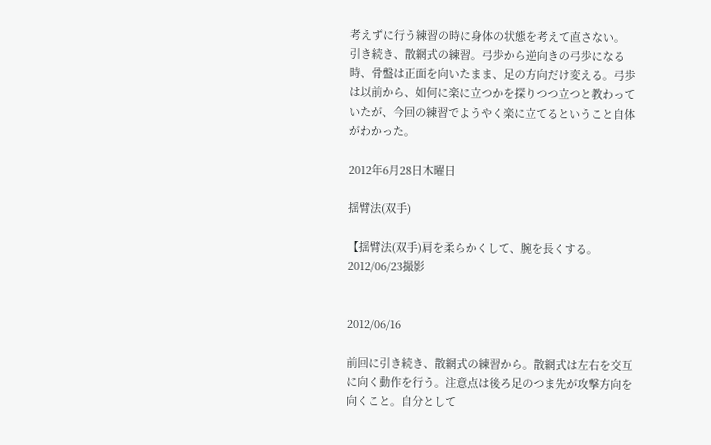考えずに行う練習の時に身体の状態を考えて直さない。
引き続き、散網式の練習。弓歩から逆向きの弓歩になる時、骨盤は正面を向いたまま、足の方向だけ変える。弓歩は以前から、如何に楽に立つかを探りつつ立つと教わっていたが、今回の練習でようやく楽に立てるということ自体がわかった。

2012年6月28日木曜日

揺臂法(双手)

【揺臂法(双手)肩を柔らかくして、腕を長くする。   2012/06/23撮影


2012/06/16

前回に引き続き、散網式の練習から。散網式は左右を交互に向く動作を行う。注意点は後ろ足のつま先が攻撃方向を向くこと。自分として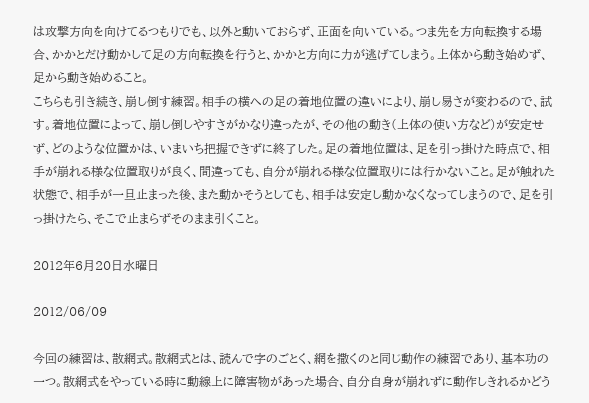は攻撃方向を向けてるつもりでも、以外と動いておらず、正面を向いている。つま先を方向転換する場合、かかとだけ動かして足の方向転換を行うと、かかと方向に力が逃げてしまう。上体から動き始めず、足から動き始めること。
こちらも引き続き、崩し倒す練習。相手の横への足の着地位置の違いにより、崩し易さが変わるので、試す。着地位置によって、崩し倒しやすさがかなり違ったが、その他の動き(上体の使い方など)が安定せず、どのような位置かは、いまいち把握できずに終了した。足の着地位置は、足を引っ掛けた時点で、相手が崩れる様な位置取りが良く、間違っても、自分が崩れる様な位置取りには行かないこと。足が触れた状態で、相手が一旦止まった後、また動かそうとしても、相手は安定し動かなくなってしまうので、足を引っ掛けたら、そこで止まらずそのまま引くこと。

2012年6月20日水曜日

2012/06/09

今回の練習は、散網式。散網式とは、読んで字のごとく、網を撒くのと同じ動作の練習であり、基本功の一つ。散網式をやっている時に動線上に障害物があった場合、自分自身が崩れずに動作しきれるかどう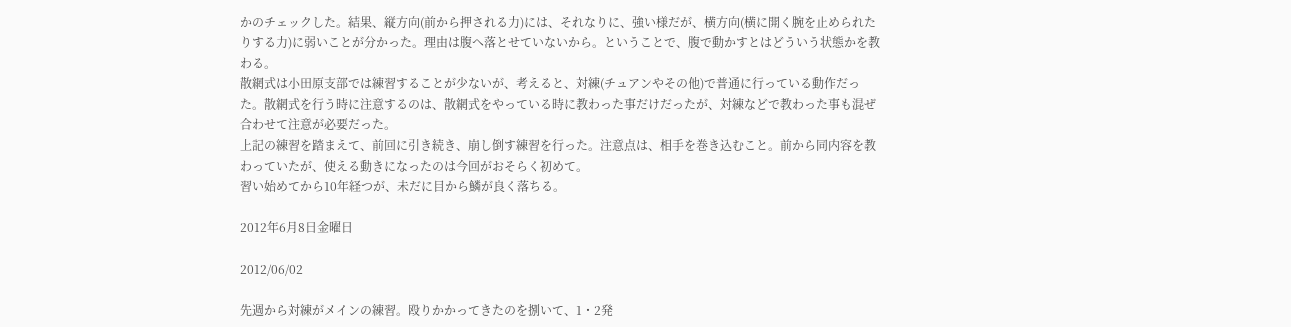かのチェックした。結果、縦方向(前から押される力)には、それなりに、強い様だが、横方向(横に開く腕を止められたりする力)に弱いことが分かった。理由は腹へ落とせていないから。ということで、腹で動かすとはどういう状態かを教わる。
散網式は小田原支部では練習することが少ないが、考えると、対練(チュアンやその他)で普通に行っている動作だった。散網式を行う時に注意するのは、散網式をやっている時に教わった事だけだったが、対練などで教わった事も混ぜ合わせて注意が必要だった。
上記の練習を踏まえて、前回に引き続き、崩し倒す練習を行った。注意点は、相手を巻き込むこと。前から同内容を教わっていたが、使える動きになったのは今回がおそらく初めて。
習い始めてから10年経つが、未だに目から鱗が良く落ちる。

2012年6月8日金曜日

2012/06/02

先週から対練がメインの練習。殴りかかってきたのを捌いて、1・2発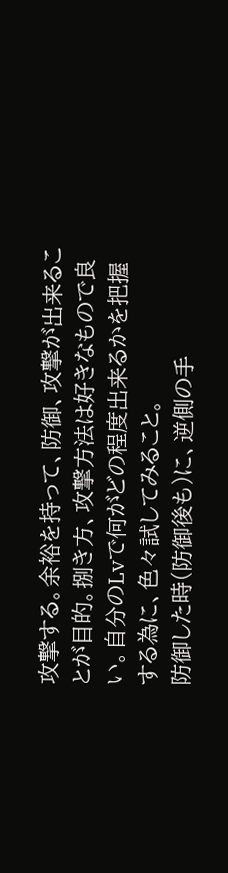攻撃する。余裕を持って、防御、攻撃が出来ることが目的。捌き方、攻撃方法は好きなもので良い。自分のLvで何がどの程度出来るかを把握する為に、色々試してみること。
防御した時(防御後も)に、逆側の手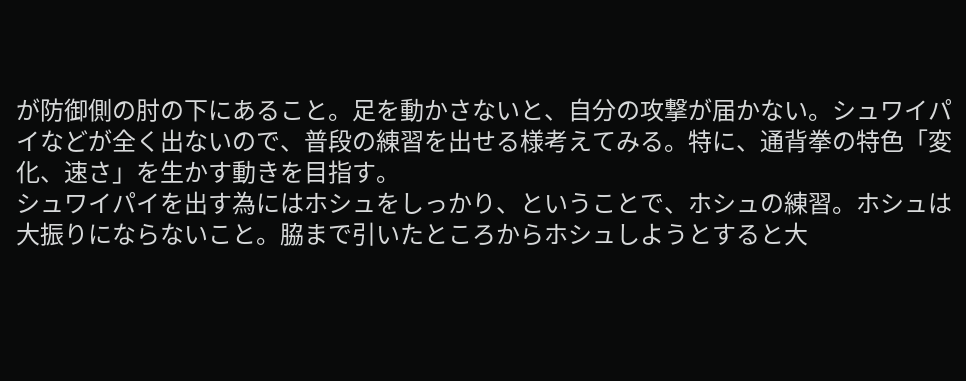が防御側の肘の下にあること。足を動かさないと、自分の攻撃が届かない。シュワイパイなどが全く出ないので、普段の練習を出せる様考えてみる。特に、通背拳の特色「変化、速さ」を生かす動きを目指す。
シュワイパイを出す為にはホシュをしっかり、ということで、ホシュの練習。ホシュは大振りにならないこと。脇まで引いたところからホシュしようとすると大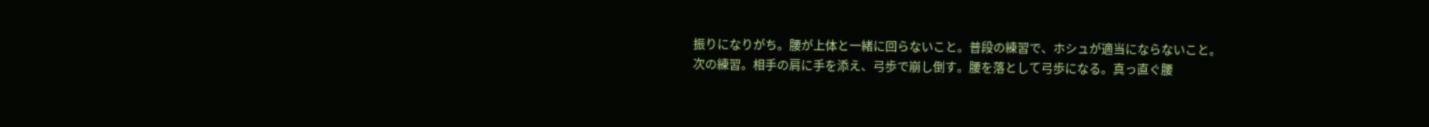振りになりがち。腰が上体と一緒に回らないこと。普段の練習で、ホシュが適当にならないこと。
次の練習。相手の肩に手を添え、弓歩で崩し倒す。腰を落として弓歩になる。真っ直ぐ腰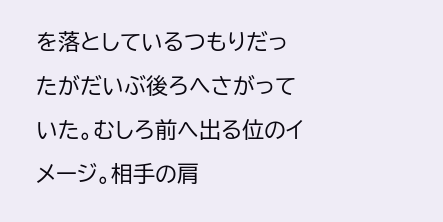を落としているつもりだったがだいぶ後ろへさがっていた。むしろ前へ出る位のイメージ。相手の肩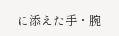に添えた手・腕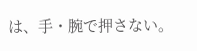は、手・腕で押さない。